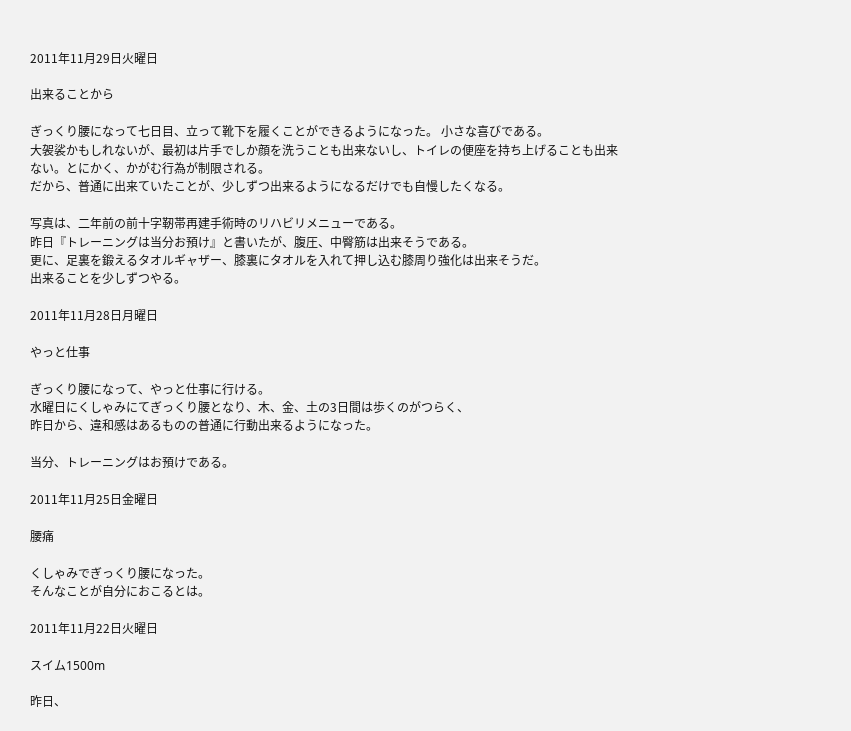2011年11月29日火曜日

出来ることから

ぎっくり腰になって七日目、立って靴下を履くことができるようになった。 小さな喜びである。
大袈裟かもしれないが、最初は片手でしか顔を洗うことも出来ないし、トイレの便座を持ち上げることも出来ない。とにかく、かがむ行為が制限される。
だから、普通に出来ていたことが、少しずつ出来るようになるだけでも自慢したくなる。

写真は、二年前の前十字靭帯再建手術時のリハビリメニューである。
昨日『トレーニングは当分お預け』と書いたが、腹圧、中臀筋は出来そうである。
更に、足裏を鍛えるタオルギャザー、膝裏にタオルを入れて押し込む膝周り強化は出来そうだ。
出来ることを少しずつやる。

2011年11月28日月曜日

やっと仕事

ぎっくり腰になって、やっと仕事に行ける。
水曜日にくしゃみにてぎっくり腰となり、木、金、土の3日間は歩くのがつらく、
昨日から、違和感はあるものの普通に行動出来るようになった。

当分、トレーニングはお預けである。

2011年11月25日金曜日

腰痛

くしゃみでぎっくり腰になった。
そんなことが自分におこるとは。

2011年11月22日火曜日

スイム1500m

昨日、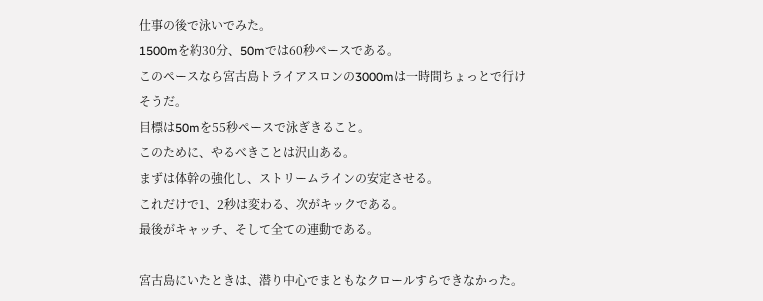仕事の後で泳いでみた。
1500mを約30分、50mでは60秒ペースである。
このペースなら宮古島トライアスロンの3000mは一時間ちょっとで行けそうだ。
目標は50mを55秒ペースで泳ぎきること。
このために、やるべきことは沢山ある。
まずは体幹の強化し、ストリームラインの安定させる。
これだけで1、2秒は変わる、次がキックである。
最後がキャッチ、そして全ての連動である。

宮古島にいたときは、潜り中心でまともなクロールすらできなかった。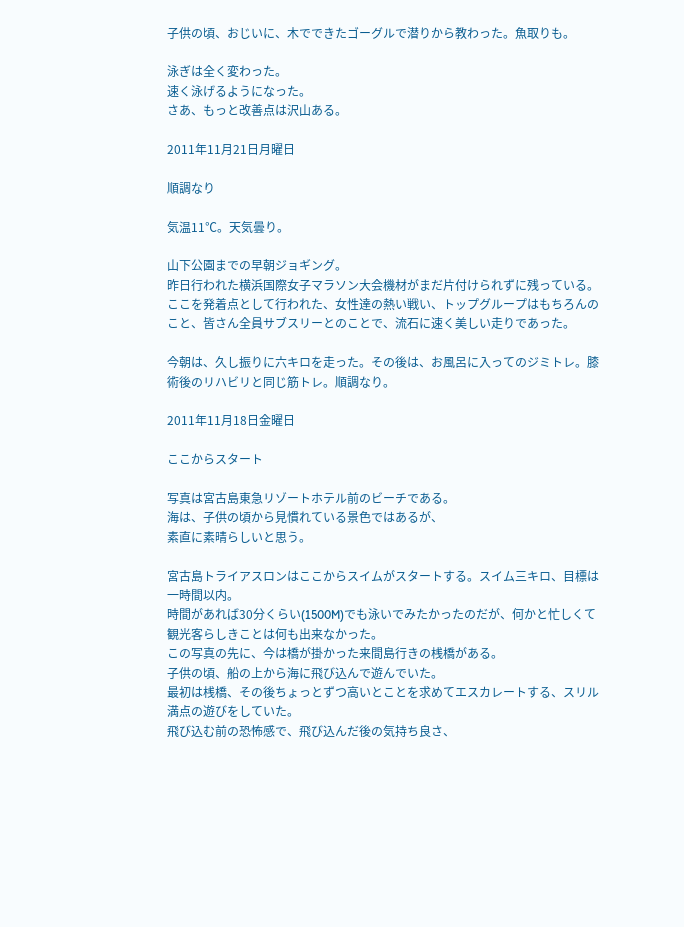子供の頃、おじいに、木でできたゴーグルで潜りから教わった。魚取りも。

泳ぎは全く変わった。
速く泳げるようになった。
さあ、もっと改善点は沢山ある。

2011年11月21日月曜日

順調なり

気温11℃。天気曇り。

山下公園までの早朝ジョギング。
昨日行われた横浜国際女子マラソン大会機材がまだ片付けられずに残っている。
ここを発着点として行われた、女性達の熱い戦い、トップグループはもちろんのこと、皆さん全員サブスリーとのことで、流石に速く美しい走りであった。

今朝は、久し振りに六キロを走った。その後は、お風呂に入ってのジミトレ。膝術後のリハビリと同じ筋トレ。順調なり。

2011年11月18日金曜日

ここからスタート

写真は宮古島東急リゾートホテル前のビーチである。
海は、子供の頃から見慣れている景色ではあるが、
素直に素晴らしいと思う。

宮古島トライアスロンはここからスイムがスタートする。スイム三キロ、目標は一時間以内。
時間があれば30分くらい(1500M)でも泳いでみたかったのだが、何かと忙しくて観光客らしきことは何も出来なかった。
この写真の先に、今は橋が掛かった来間島行きの桟橋がある。
子供の頃、船の上から海に飛び込んで遊んでいた。
最初は桟橋、その後ちょっとずつ高いとことを求めてエスカレートする、スリル満点の遊びをしていた。
飛び込む前の恐怖感で、飛び込んだ後の気持ち良さ、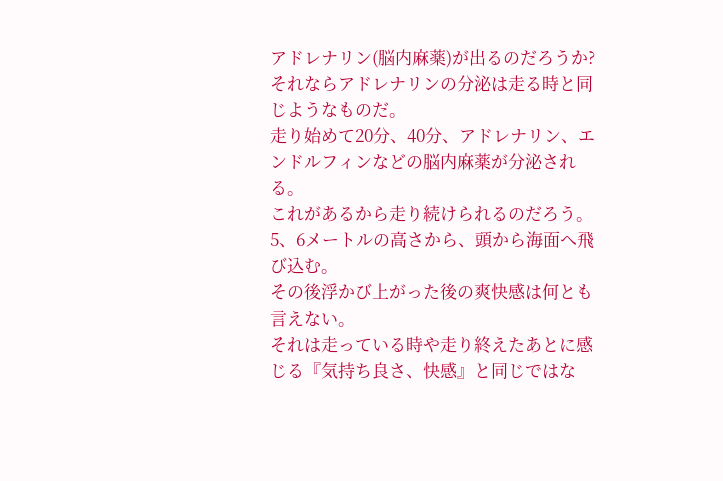アドレナリン(脳内麻薬)が出るのだろうか?
それならアドレナリンの分泌は走る時と同じようなものだ。
走り始めて20分、40分、アドレナリン、エンドルフィンなどの脳内麻薬が分泌される。
これがあるから走り続けられるのだろう。
5、6メートルの高さから、頭から海面へ飛び込む。
その後浮かび上がった後の爽快感は何とも言えない。
それは走っている時や走り終えたあとに感じる『気持ち良さ、快感』と同じではな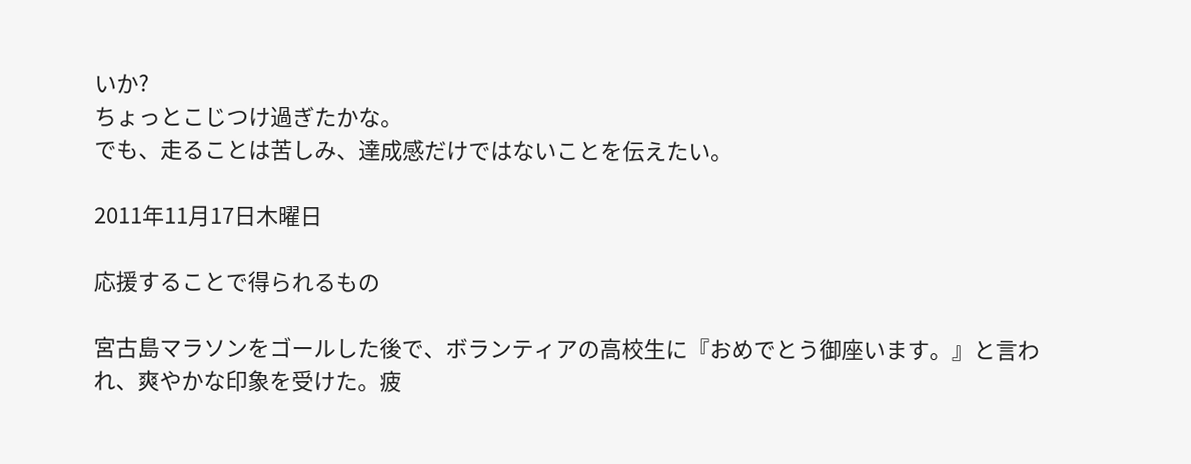いか?
ちょっとこじつけ過ぎたかな。
でも、走ることは苦しみ、達成感だけではないことを伝えたい。

2011年11月17日木曜日

応援することで得られるもの

宮古島マラソンをゴールした後で、ボランティアの高校生に『おめでとう御座います。』と言われ、爽やかな印象を受けた。疲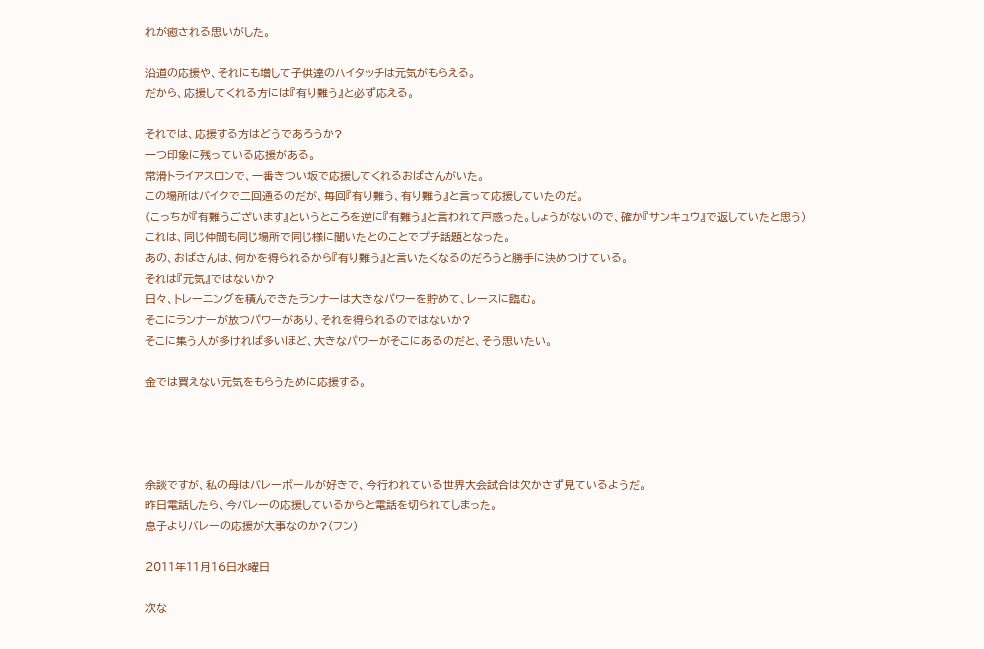れが癒される思いがした。

沿道の応援や、それにも増して子供達のハイタッチは元気がもらえる。
だから、応援してくれる方には『有り難う』と必ず応える。

それでは、応援する方はどうであろうか?
一つ印象に残っている応援がある。
常滑トライアスロンで、一番きつい坂で応援してくれるおばさんがいた。
この場所はバイクで二回通るのだが、毎回『有り難う、有り難う』と言って応援していたのだ。
(こっちが『有難うございます』というところを逆に『有難う』と言われて戸惑った。しょうがないので、確か『サンキュウ』で返していたと思う)
これは、同じ仲間も同じ場所で同じ様に聞いたとのことでプチ話題となった。
あの、おばさんは、何かを得られるから『有り難う』と言いたくなるのだろうと勝手に決めつけている。
それは『元気』ではないか?
日々、トレーニングを積んできたランナーは大きなパワーを貯めて、レースに臨む。
そこにランナーが放つパワーがあり、それを得られるのではないか?
そこに集う人が多ければ多いほど、大きなパワーがそこにあるのだと、そう思いたい。

金では買えない元気をもらうために応援する。




余談ですが、私の母はバレーボールが好きで、今行われている世界大会試合は欠かさず見ているようだ。
昨日電話したら、今バレーの応援しているからと電話を切られてしまった。
息子よりバレーの応援が大事なのか?(フン)

2011年11月16日水曜日

次な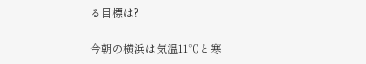る目標は?

今朝の横浜は気温11℃と寒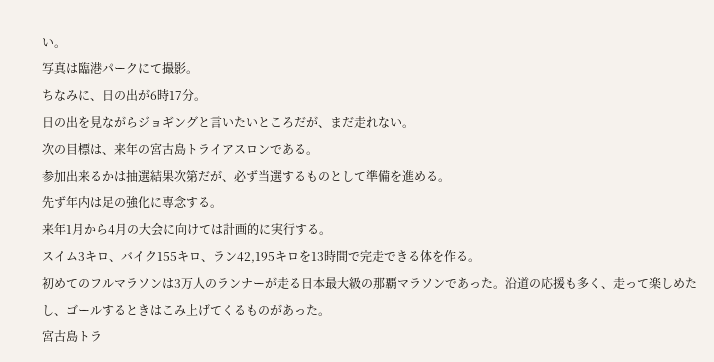い。
写真は臨港パークにて撮影。
ちなみに、日の出が6時17分。
日の出を見ながらジョギングと言いたいところだが、まだ走れない。
次の目標は、来年の宮古島トライアスロンである。
参加出来るかは抽選結果次第だが、必ず当選するものとして準備を進める。
先ず年内は足の強化に専念する。
来年1月から4月の大会に向けては計画的に実行する。
スイム3キロ、バイク155キロ、ラン42,195キロを13時間で完走できる体を作る。
初めてのフルマラソンは3万人のランナーが走る日本最大級の那覇マラソンであった。沿道の応援も多く、走って楽しめたし、ゴールするときはこみ上げてくるものがあった。
宮古島トラ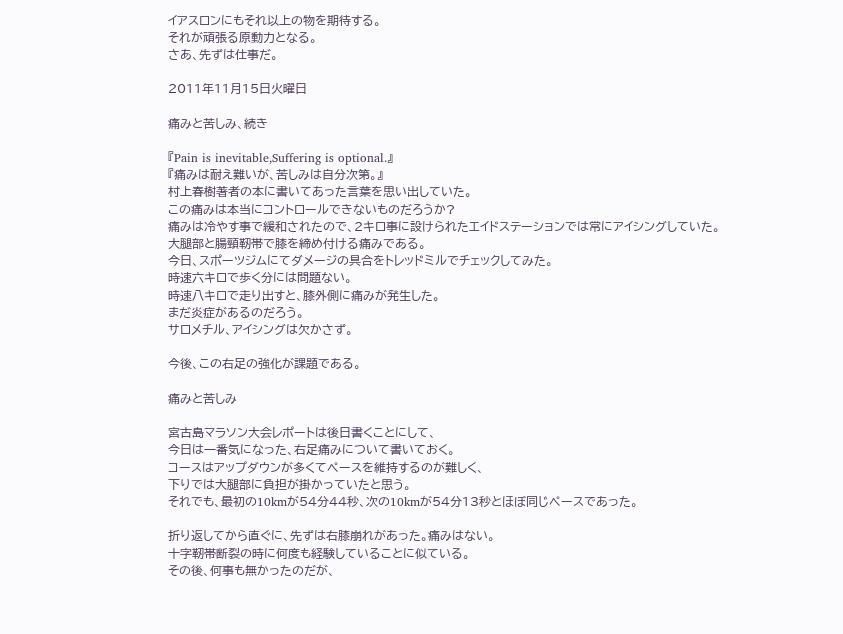イアスロンにもそれ以上の物を期待する。
それが頑張る原動力となる。
さあ、先ずは仕事だ。

2011年11月15日火曜日

痛みと苦しみ、続き

『Pain is inevitable,Suffering is optional.』
『痛みは耐え難いが、苦しみは自分次第。』
村上春樹著者の本に書いてあった言葉を思い出していた。
この痛みは本当にコントロールできないものだろうか?
痛みは冷やす事で緩和されたので、2キロ事に設けられたエイドステーションでは常にアイシングしていた。
大腿部と腸頸靭帯で膝を締め付ける痛みである。
今日、スポーツジムにてダメージの具合をトレッドミルでチェックしてみた。
時速六キロで歩く分には問題ない。
時速八キロで走り出すと、膝外側に痛みが発生した。
まだ炎症があるのだろう。
サロメチル、アイシングは欠かさず。

今後、この右足の強化が課題である。

痛みと苦しみ

宮古島マラソン大会レポートは後日書くことにして、
今日は一番気になった、右足痛みについて書いておく。
コースはアップダウンが多くてペースを維持するのが難しく、
下りでは大腿部に負担が掛かっていたと思う。
それでも、最初の10kmが54分44秒、次の10kmが54分13秒とほぼ同じペースであった。

折り返してから直ぐに、先ずは右膝崩れがあった。痛みはない。
十字靭帯断裂の時に何度も経験していることに似ている。
その後、何事も無かったのだが、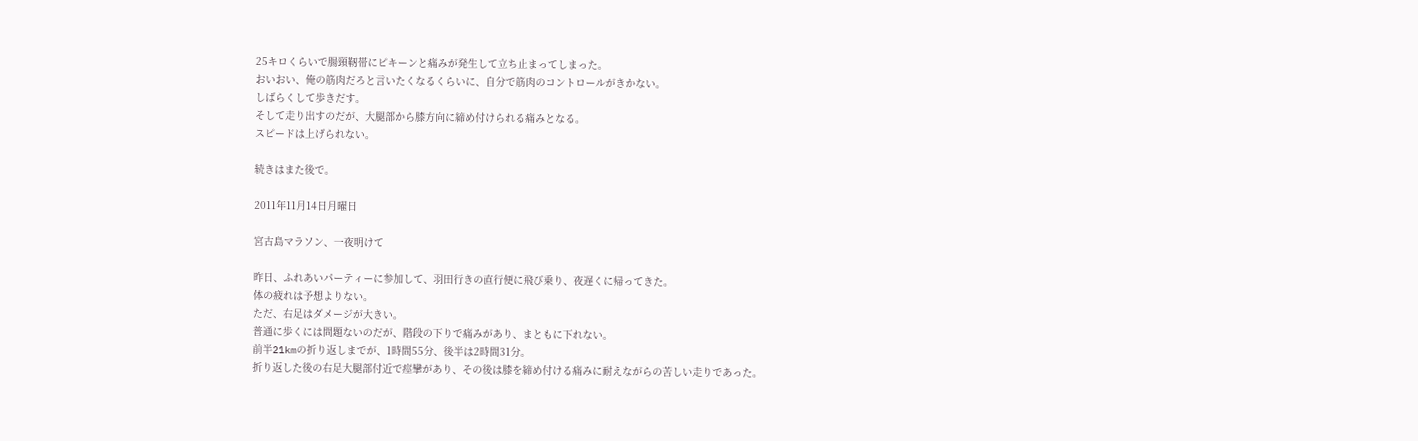25キロくらいで腸頸靭帯にピキーンと痛みが発生して立ち止まってしまった。
おいおい、俺の筋肉だろと言いたくなるくらいに、自分で筋肉のコントロールがきかない。
しばらくして歩きだす。
そして走り出すのだが、大腿部から膝方向に締め付けられる痛みとなる。
スピードは上げられない。

続きはまた後で。

2011年11月14日月曜日

宮古島マラソン、一夜明けて

昨日、ふれあいパーティーに参加して、羽田行きの直行便に飛び乗り、夜遅くに帰ってきた。
体の疲れは予想よりない。
ただ、右足はダメージが大きい。
普通に歩くには問題ないのだが、階段の下りで痛みがあり、まともに下れない。
前半21kmの折り返しまでが、1時間55分、後半は2時間31分。
折り返した後の右足大腿部付近で痙攣があり、その後は膝を締め付ける痛みに耐えながらの苦しい走りであった。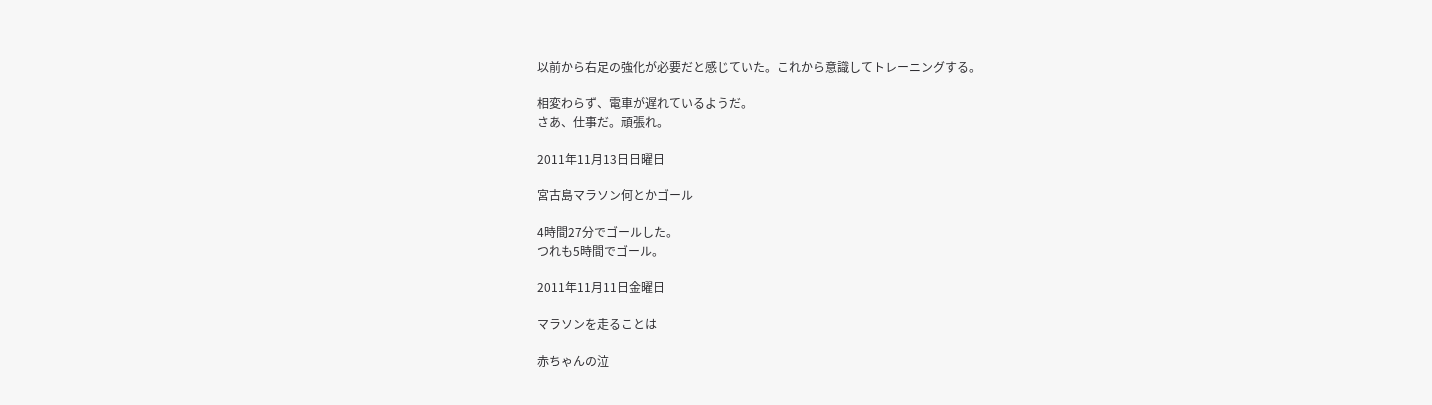以前から右足の強化が必要だと感じていた。これから意識してトレーニングする。

相変わらず、電車が遅れているようだ。
さあ、仕事だ。頑張れ。

2011年11月13日日曜日

宮古島マラソン何とかゴール

4時間27分でゴールした。
つれも5時間でゴール。

2011年11月11日金曜日

マラソンを走ることは

赤ちゃんの泣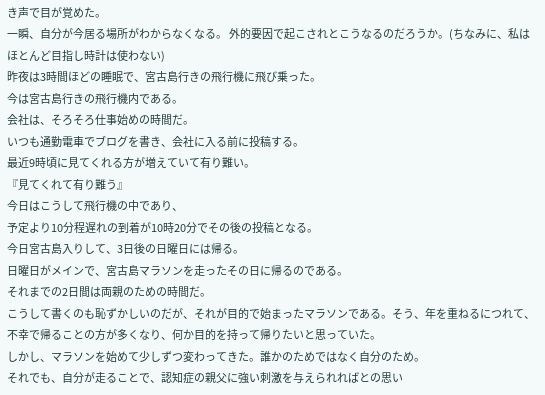き声で目が覚めた。
一瞬、自分が今居る場所がわからなくなる。 外的要因で起こされとこうなるのだろうか。(ちなみに、私はほとんど目指し時計は使わない)
昨夜は3時間ほどの睡眠で、宮古島行きの飛行機に飛び乗った。
今は宮古島行きの飛行機内である。
会社は、そろそろ仕事始めの時間だ。
いつも通勤電車でブログを書き、会社に入る前に投稿する。
最近9時頃に見てくれる方が増えていて有り難い。
『見てくれて有り難う』
今日はこうして飛行機の中であり、
予定より10分程遅れの到着が10時20分でその後の投稿となる。
今日宮古島入りして、3日後の日曜日には帰る。
日曜日がメインで、宮古島マラソンを走ったその日に帰るのである。
それまでの2日間は両親のための時間だ。
こうして書くのも恥ずかしいのだが、それが目的で始まったマラソンである。そう、年を重ねるにつれて、不幸で帰ることの方が多くなり、何か目的を持って帰りたいと思っていた。
しかし、マラソンを始めて少しずつ変わってきた。誰かのためではなく自分のため。
それでも、自分が走ることで、認知症の親父に強い刺激を与えられればとの思い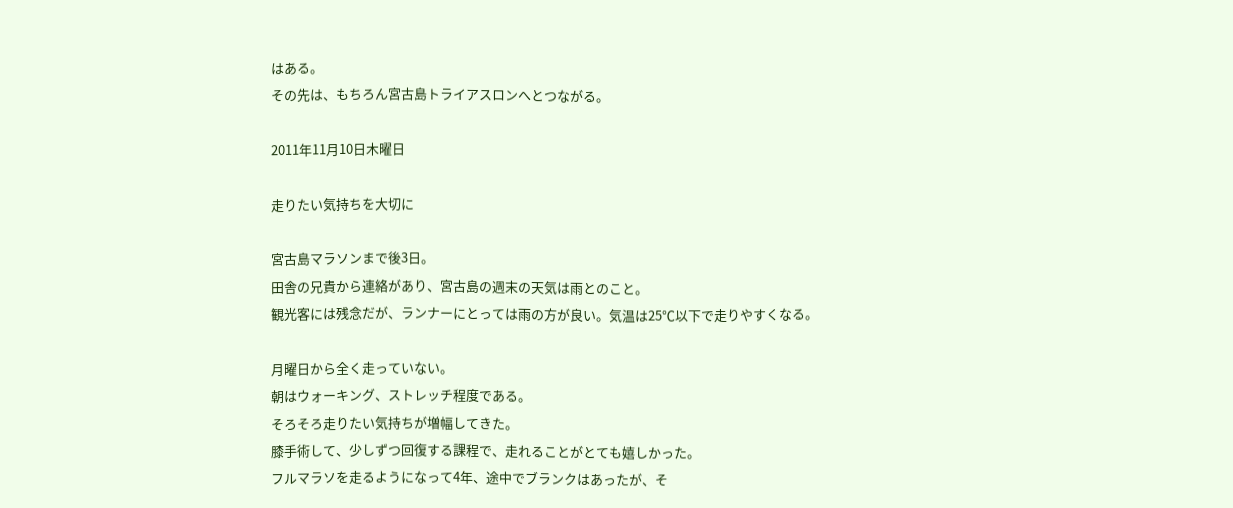はある。
その先は、もちろん宮古島トライアスロンへとつながる。

2011年11月10日木曜日

走りたい気持ちを大切に

宮古島マラソンまで後3日。
田舎の兄貴から連絡があり、宮古島の週末の天気は雨とのこと。
観光客には残念だが、ランナーにとっては雨の方が良い。気温は25℃以下で走りやすくなる。

月曜日から全く走っていない。
朝はウォーキング、ストレッチ程度である。
そろそろ走りたい気持ちが増幅してきた。
膝手術して、少しずつ回復する課程で、走れることがとても嬉しかった。
フルマラソを走るようになって4年、途中でブランクはあったが、そ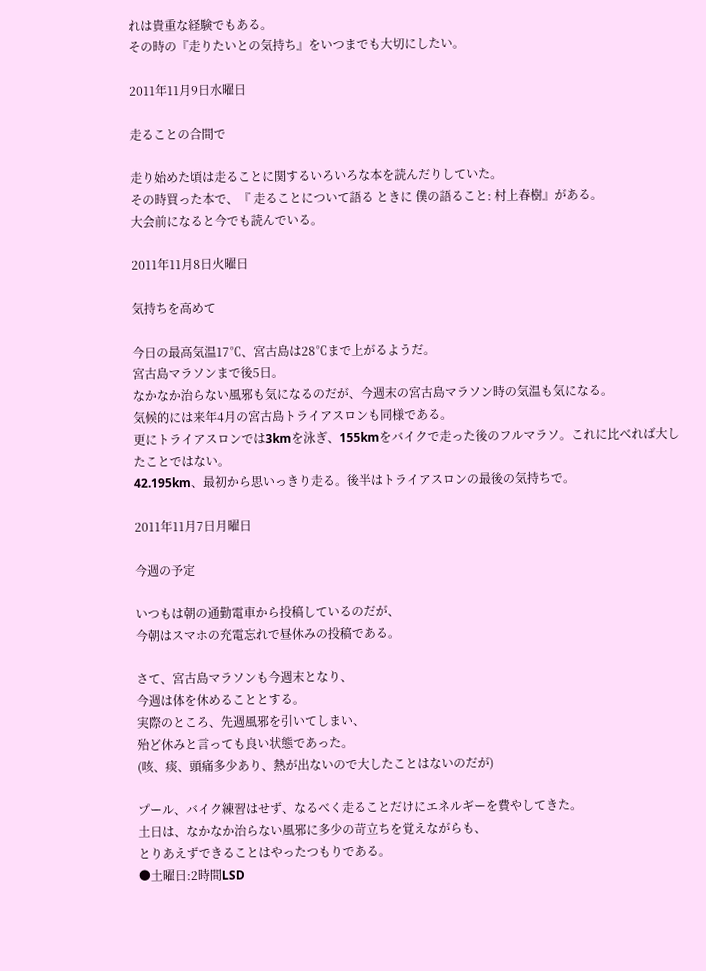れは貴重な経験でもある。
その時の『走りたいとの気持ち』をいつまでも大切にしたい。

2011年11月9日水曜日

走ることの合間で

走り始めた頃は走ることに関するいろいろな本を読んだりしていた。
その時買った本で、『 走ることについて語る ときに 僕の語ること: 村上春樹』がある。
大会前になると今でも読んでいる。

2011年11月8日火曜日

気持ちを高めて

今日の最高気温17℃、宮古島は28℃まで上がるようだ。
宮古島マラソンまで後5日。
なかなか治らない風邪も気になるのだが、今週末の宮古島マラソン時の気温も気になる。
気候的には来年4月の宮古島トライアスロンも同様である。
更にトライアスロンでは3kmを泳ぎ、155kmをバイクで走った後のフルマラソ。これに比べれば大したことではない。
42.195km、最初から思いっきり走る。後半はトライアスロンの最後の気持ちで。

2011年11月7日月曜日

今週の予定

いつもは朝の通勤電車から投稿しているのだが、
今朝はスマホの充電忘れで昼休みの投稿である。

さて、宮古島マラソンも今週末となり、
今週は体を休めることとする。
実際のところ、先週風邪を引いてしまい、
殆ど休みと言っても良い状態であった。
(咳、痰、頭痛多少あり、熱が出ないので大したことはないのだが)

プール、バイク練習はせず、なるべく走ることだけにエネルギーを費やしてきた。
土日は、なかなか治らない風邪に多少の苛立ちを覚えながらも、
とりあえずできることはやったつもりである。
●土曜日:2時間LSD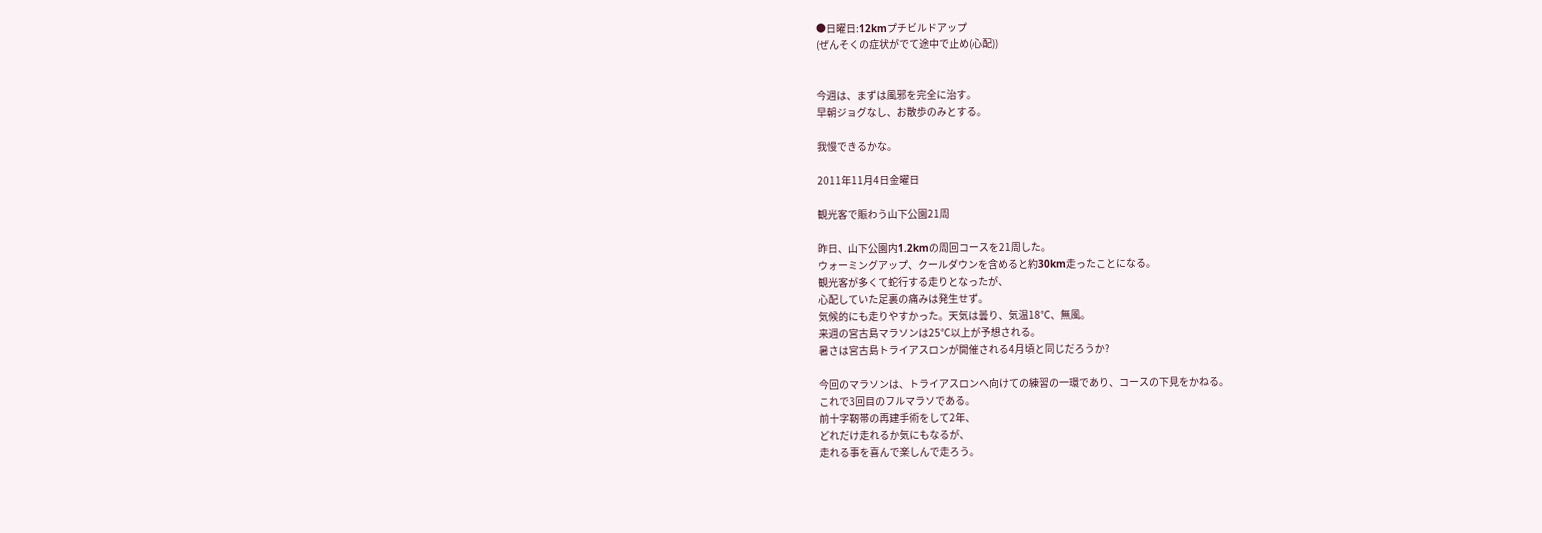●日曜日:12kmプチビルドアップ
(ぜんそくの症状がでて途中で止め(心配))


今週は、まずは風邪を完全に治す。
早朝ジョグなし、お散歩のみとする。

我慢できるかな。

2011年11月4日金曜日

観光客で賑わう山下公園21周

昨日、山下公園内1.2kmの周回コースを21周した。
ウォーミングアップ、クールダウンを含めると約30km走ったことになる。
観光客が多くて蛇行する走りとなったが、
心配していた足裏の痛みは発生せず。
気候的にも走りやすかった。天気は曇り、気温18℃、無風。
来週の宮古島マラソンは25℃以上が予想される。
暑さは宮古島トライアスロンが開催される4月頃と同じだろうか?

今回のマラソンは、トライアスロンへ向けての練習の一環であり、コースの下見をかねる。
これで3回目のフルマラソである。
前十字靭帯の再建手術をして2年、
どれだけ走れるか気にもなるが、
走れる事を喜んで楽しんで走ろう。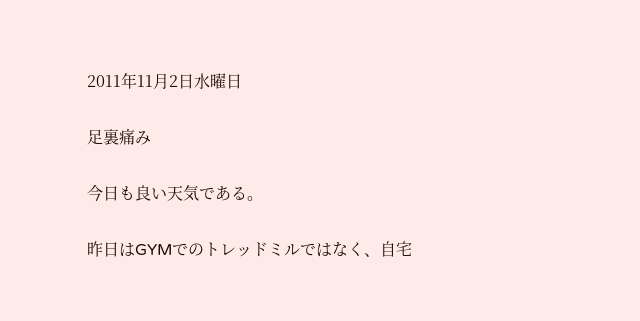2011年11月2日水曜日

足裏痛み

今日も良い天気である。

昨日はGYMでのトレッドミルではなく、自宅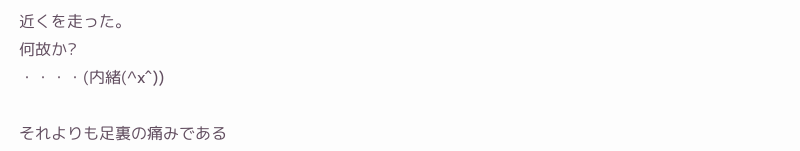近くを走った。
何故か?
・・・・(内緒(^x^))

それよりも足裏の痛みである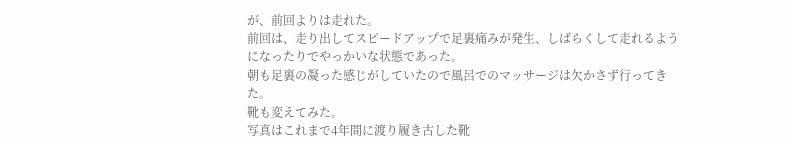が、前回よりは走れた。
前回は、走り出してスピードアップで足裏痛みが発生、しばらくして走れるようになったりでやっかいな状態であった。
朝も足裏の凝った感じがしていたので風呂でのマッサージは欠かさず行ってきた。
靴も変えてみた。
写真はこれまで4年間に渡り履き古した靴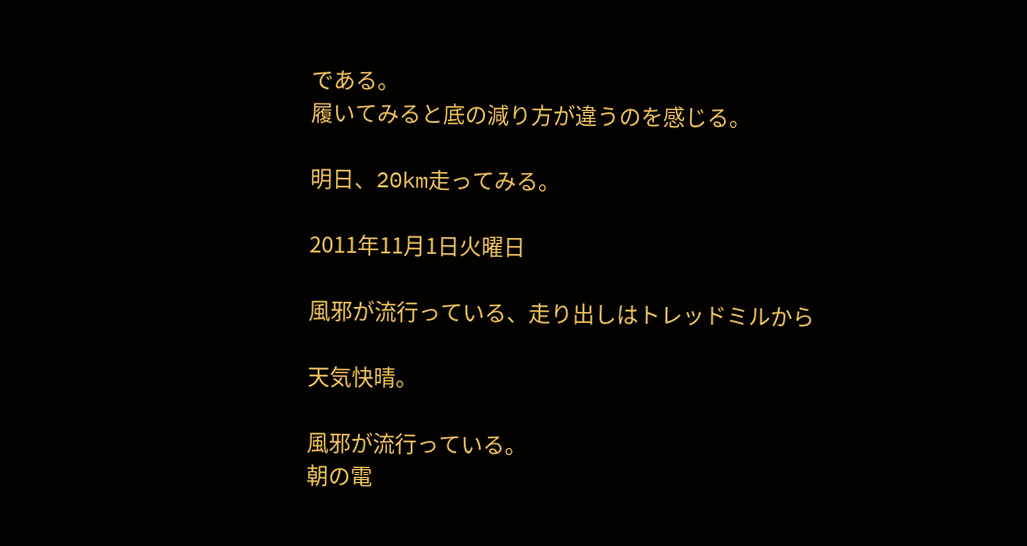である。
履いてみると底の減り方が違うのを感じる。

明日、20km走ってみる。

2011年11月1日火曜日

風邪が流行っている、走り出しはトレッドミルから

天気快晴。

風邪が流行っている。
朝の電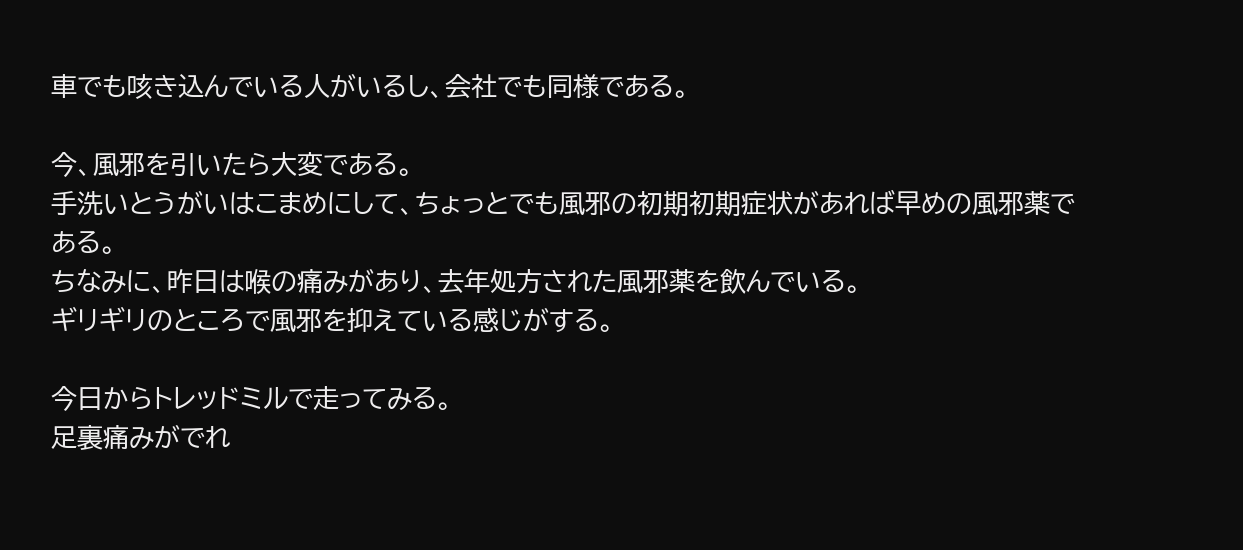車でも咳き込んでいる人がいるし、会社でも同様である。

今、風邪を引いたら大変である。
手洗いとうがいはこまめにして、ちょっとでも風邪の初期初期症状があれば早めの風邪薬である。
ちなみに、昨日は喉の痛みがあり、去年処方された風邪薬を飲んでいる。
ギリギリのところで風邪を抑えている感じがする。

今日からトレッドミルで走ってみる。
足裏痛みがでれ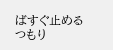ばすぐ止めるつもり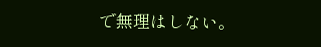で無理はしない。